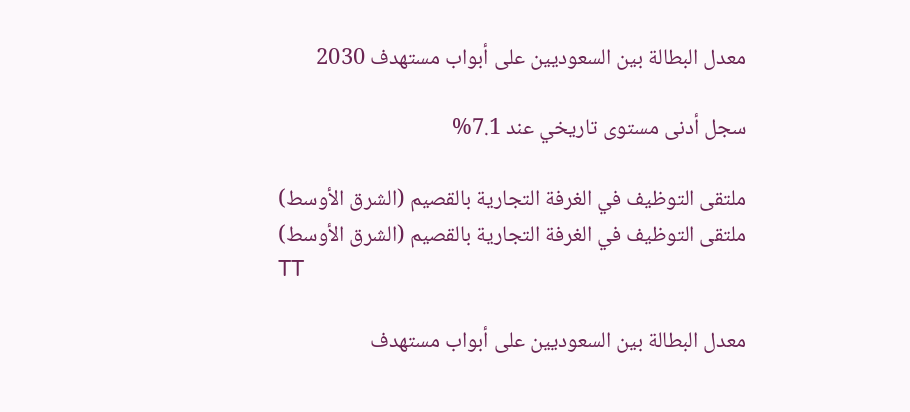معدل البطالة بين السعوديين على أبواب مستهدف 2030

سجل أدنى مستوى تاريخي عند 7.1%

ملتقى التوظيف في الغرفة التجارية بالقصيم (الشرق الأوسط)
ملتقى التوظيف في الغرفة التجارية بالقصيم (الشرق الأوسط)
TT

معدل البطالة بين السعوديين على أبواب مستهدف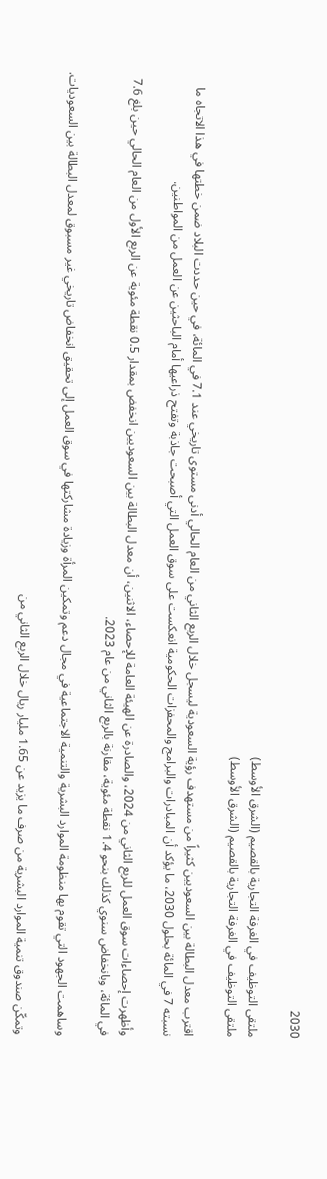2030

ملتقى التوظيف في الغرفة التجارية بالقصيم (الشرق الأوسط)
ملتقى التوظيف في الغرفة التجارية بالقصيم (الشرق الأوسط)

اقترب معدل البطالة بين السعوديين كثيراً من مستهدف رؤية السعودية ليسجل خلال الربع الثاني من العام الحالي أدنى مستوى تاريخي عند 7.1 في المائة، في حين حددت البلاد ضمن خطتها في هذا الاتجاه ما نسبته 7 في المائة بحلول 2030، ما يؤكد أن المبادرات والبرامج والمحفزات الحكومية انعكست على سوق العمل التي أصبحت جاذبة وتفتح ذراعيها أمام الباحثين عن العمل من المواطنين.

وأظهرت إحصاءات سوق العمل للربع الثاني من 2024، والصادرة عن الهيئة العامة للإحصاء، الاثنين، أن معدل البطالة بين السعوديين انخفض بمقدار 0.5 نقطة مئوية عن الربع الأول من العام الحالي حين بلغ 7.6 في المائة، وبانخفاض سنوي كذلك بنحو 1.4 نقطة مئوية، مقارنة بالربع الثاني من عام 2023.

وساهمت الجهود التي تقوم بها منظومة الموارد البشرية والتنمية الاجتماعية في مجال دعم وتمكين المرأة وزيادة مشاركتها في سوق العمل إلى تحقيق انخفاض تاريخي غير مسبوق لمعدل البطالة بين السعوديات.

وتمكّن صندوق تنمية الموارد البشرية من صرف ما يزيد عن 1.65 مليار ريال خلال الربع الثاني من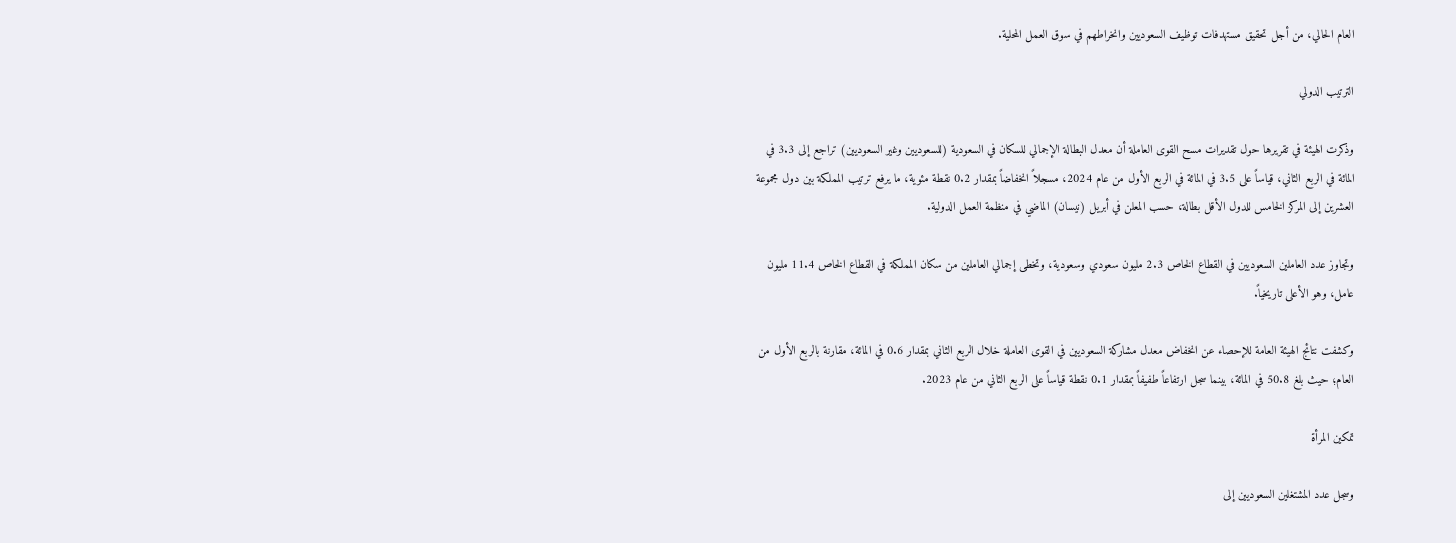العام الحالي، من أجل تحقيق مستهدفات توظيف السعوديين وانخراطهم في سوق العمل المحلية.

الترتيب الدولي

وذكرت الهيئة في تقريرها حول تقديرات مسح القوى العاملة أن معدل البطالة الإجمالي للسكان في السعودية (للسعوديين وغير السعوديين) تراجع إلى 3.3 في المائة في الربع الثاني، قياساً على 3.5 في المائة في الربع الأول من عام 2024، مسجلاً انخفاضاً بمقدار 0.2 نقطة مئوية، ما يرفع ترتيب المملكة بين دول مجموعة العشرين إلى المركز الخامس للدول الأقل بطالة، حسب المعلن في أبريل (نيسان) الماضي في منظمة العمل الدولية.

وتجاوز عدد العاملين السعوديين في القطاع الخاص 2.3 مليون سعودي وسعودية، وتخطى إجمالي العاملين من سكان المملكة في القطاع الخاص 11.4 مليون عامل، وهو الأعلى تاريخياً.

وكشفت نتائج الهيئة العامة للإحصاء عن انخفاض معدل مشاركة السعوديين في القوى العاملة خلال الربع الثاني بمقدار 0.6 في المائة، مقارنة بالربع الأول من العام؛ حيث بلغ 50.8 في المائة، بينما سجل ارتفاعاً طفيفاً بمقدار 0.1 نقطة قياساً على الربع الثاني من عام 2023.

تمكين المرأة

وسجل عدد المشتغلين السعوديين إلى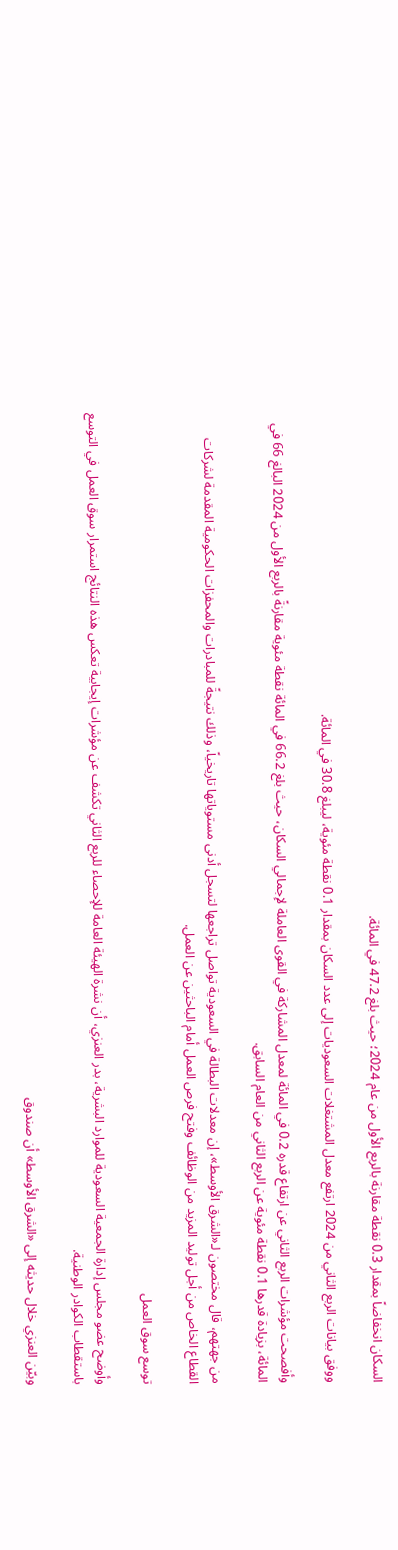السكان انخفاضاً بمقدار 0.3 نقطة مقارنة بالربع الأول من عام 2024؛ حيث بلغ 47.2 في المائة.

ووفق بيانات الربع الثاني من 2024 ارتفع معدل المشتغلات السعوديات إلى عدد السكان بمقدار 0.1 نقطة مئوية، ليبلغ 30.8 في المائة.

وأفصحت مؤشرات الربع الثاني عن ارتفاع قدره 0.2 في المائة لمعدل المشاركة في القوى العاملة لإجمالي السكان، حيث بلغ 66.2 في المائة نقطة مئوية مقارنةً بالربع الأول من 2024 البالغ 66 في المائة، بزيادة قدرها 0.1 نقطة مئوية عن الربع الثاني من العام السابق.

من جهتهم، قال مختصون لـ«الشرق الأوسط»، إن معدلات البطالة في السعودية تواصل تراجعها لتسجل أدنى مستوياتها تاريخياً، وذلك نتيجةً للمبادرات والمحفزات الحكومية المقدمة لشركات القطاع الخاص من أجل توليد المزيد من الوظائف وفتح فرص العمل أمام الباحثين عن العمل.

توسع سوق العمل

وأوضح عضو مجلس إدارة الجمعية السعودية للموارد البشرية، بدر العنزي، أن نشرة الهيئة العامة للإحصاء للربع الثاني تكشف عن مؤشرات إيجابية تعكس هذه النتائج استمرار سوق العمل في التوسع باستقطاب الكوادر الوطنية.

وبيّن العنزي خلال حديثه إلى «الشرق الأوسط» أن صندوق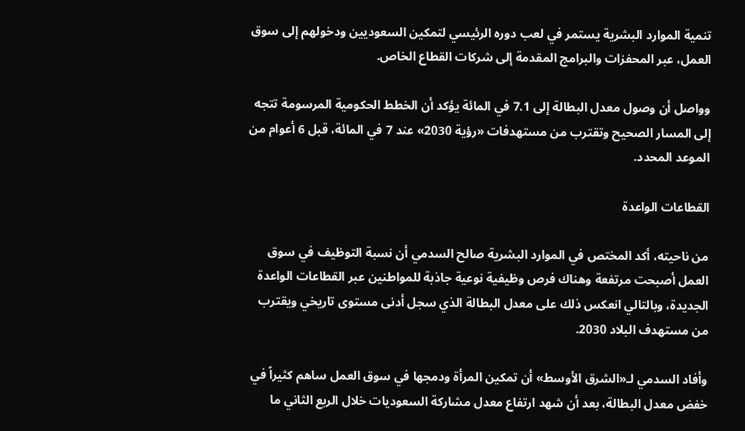تنمية الموارد البشرية يستمر في لعب دوره الرئيسي لتمكين السعوديين ودخولهم إلى سوق العمل، عبر المحفزات والبرامج المقدمة إلى شركات القطاع الخاص.

وواصل أن وصول معدل البطالة إلى 7.1 في المائة يؤكد أن الخطط الحكومية المرسومة تتجه إلى المسار الصحيح وتقترب من مستهدفات «رؤية 2030» عند 7 في المائة، قبل 6 أعوام من الموعد المحدد.

القطاعات الواعدة

من ناحيته، أكد المختص في الموارد البشرية صالح السدمي أن نسبة التوظيف في سوق العمل أصبحت مرتفعة وهناك فرص وظيفية نوعية جاذبة للمواطنين عبر القطاعات الواعدة الجديدة، وبالتالي انعكس ذلك على معدل البطالة الذي سجل أدنى مستوى تاريخي ويقترب من مستهدف البلاد 2030.

وأفاد السدمي لـ«الشرق الأوسط» أن تمكين المرأة ودمجها في سوق العمل ساهم كثيراً في خفض معدل البطالة، بعد أن شهد ارتفاع معدل مشاركة السعوديات خلال الربع الثاني ما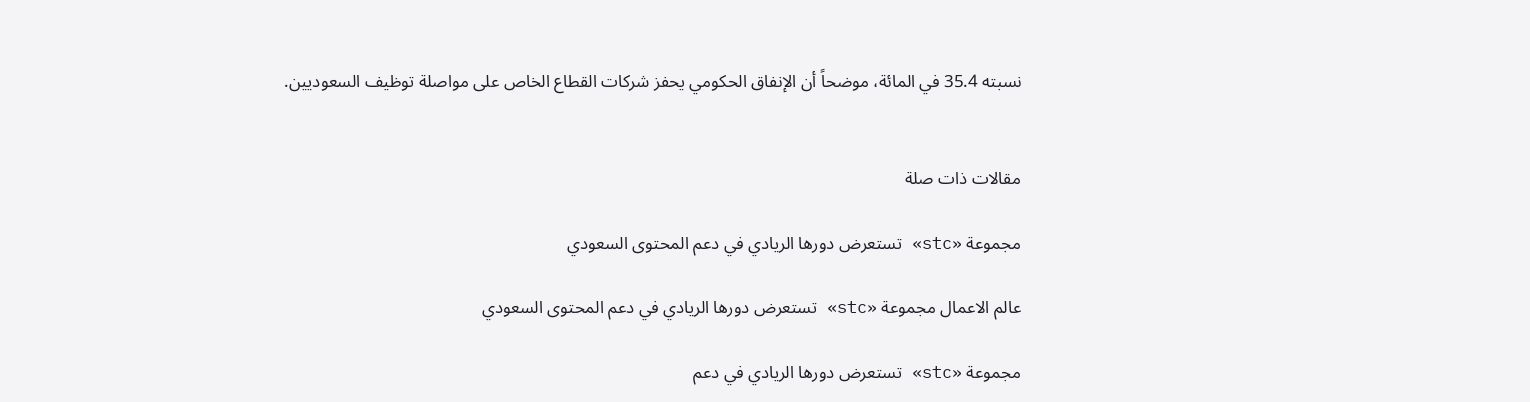نسبته 35.4 في المائة، موضحاً أن الإنفاق الحكومي يحفز شركات القطاع الخاص على مواصلة توظيف السعوديين.


مقالات ذات صلة

مجموعة «stc» تستعرض دورها الريادي في دعم المحتوى السعودي

عالم الاعمال مجموعة «stc» تستعرض دورها الريادي في دعم المحتوى السعودي

مجموعة «stc» تستعرض دورها الريادي في دعم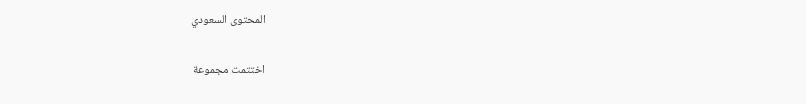المحتوى السعودي

اختتمت مجموعة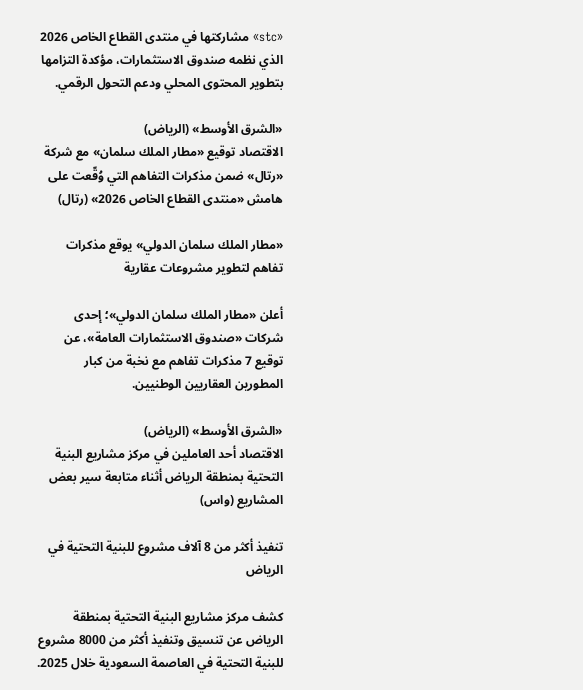«stc» مشاركتها في منتدى القطاع الخاص 2026 الذي نظمه صندوق الاستثمارات، مؤكدة التزامها بتطوير المحتوى المحلي ودعم التحول الرقمي.

«الشرق الأوسط» (الرياض)
الاقتصاد توقيع «مطار الملك سلمان» مع شركة «رتال» ضمن مذكرات التفاهم التي وُقّعت على هامش «منتدى القطاع الخاص 2026» (رتال)

«مطار الملك سلمان الدولي» يوقع مذكرات تفاهم لتطوير مشروعات عقارية

أعلن «مطار الملك سلمان الدولي»؛ إحدى شركات «صندوق الاستثمارات العامة»، عن توقيع 7 مذكرات تفاهم مع نخبة من كبار المطورين العقاريين الوطنيين.

«الشرق الأوسط» (الرياض)
الاقتصاد أحد العاملين في مركز مشاريع البنية التحتية بمنطقة الرياض أثناء متابعة سير بعض المشاريع (واس)

تنفيذ أكثر من 8 آلاف مشروع للبنية التحتية في الرياض

كشف مركز مشاريع البنية التحتية بمنطقة الرياض عن تنسيق وتنفيذ أكثر من 8000 مشروع للبنية التحتية في العاصمة السعودية خلال 2025.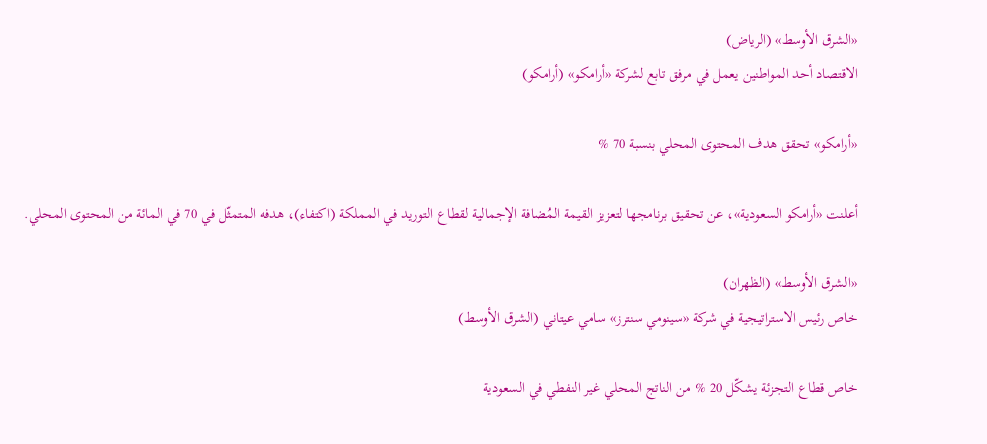«الشرق الأوسط» (الرياض)
الاقتصاد أحد المواطنين يعمل في مرفق تابع لشركة «أرامكو» (أرامكو)

«أرامكو» تحقق هدف المحتوى المحلي بنسبة 70 %

أعلنت «أرامكو السعودية»، عن تحقيق برنامجها لتعزيز القيمة المُضافة الإجمالية لقطاع التوريد في المملكة (اكتفاء)، هدفه المتمثّل في 70 في المائة من المحتوى المحلي.

«الشرق الأوسط» (الظهران)
خاص رئيس الاستراتيجية في شركة «سينومي سنترز» سامي عيتاني (الشرق الأوسط)

خاص قطاع التجزئة يشكّل 20 % من الناتج المحلي غير النفطي في السعودية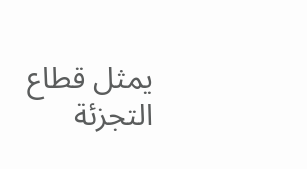يمثل قطاع التجزئة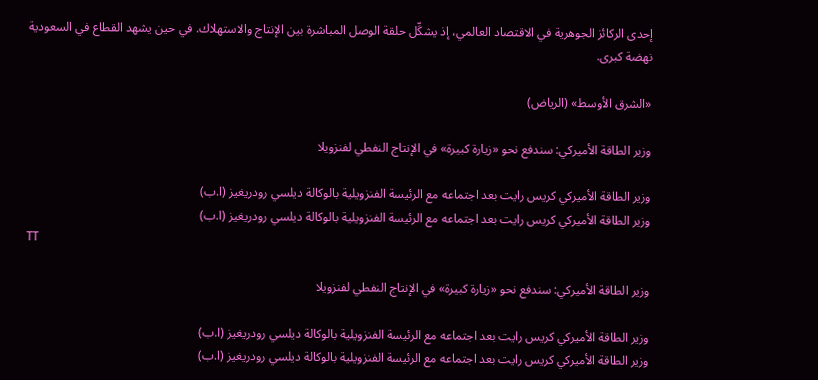إحدى الركائز الجوهرية في الاقتصاد العالمي، إذ يشكِّل حلقة الوصل المباشرة بين الإنتاج والاستهلاك. في حين يشهد القطاع في السعودية نهضة كبرى.

«الشرق الأوسط» (الرياض)

وزير الطاقة الأميركي: سندفع نحو «زيارة كبيرة» في الإنتاج النفطي لفنزويلا

وزير الطاقة الأميركي كريس رايت بعد اجتماعه مع الرئيسة الفنزويلية بالوكالة ديلسي رودريغيز (ا.ب)
وزير الطاقة الأميركي كريس رايت بعد اجتماعه مع الرئيسة الفنزويلية بالوكالة ديلسي رودريغيز (ا.ب)
TT

وزير الطاقة الأميركي: سندفع نحو «زيارة كبيرة» في الإنتاج النفطي لفنزويلا

وزير الطاقة الأميركي كريس رايت بعد اجتماعه مع الرئيسة الفنزويلية بالوكالة ديلسي رودريغيز (ا.ب)
وزير الطاقة الأميركي كريس رايت بعد اجتماعه مع الرئيسة الفنزويلية بالوكالة ديلسي رودريغيز (ا.ب)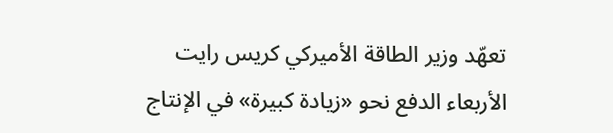تعهّد وزير الطاقة الأميركي كريس رايت الأربعاء الدفع نحو «زيادة كبيرة» في الإنتاج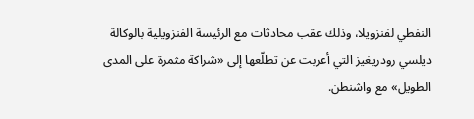النفطي لفنزويلا، وذلك عقب محادثات مع الرئيسة الفنزويلية بالوكالة ديلسي رودريغيز التي أعربت عن تطلّعها إلى «شراكة مثمرة على المدى الطويل» مع واشنطن.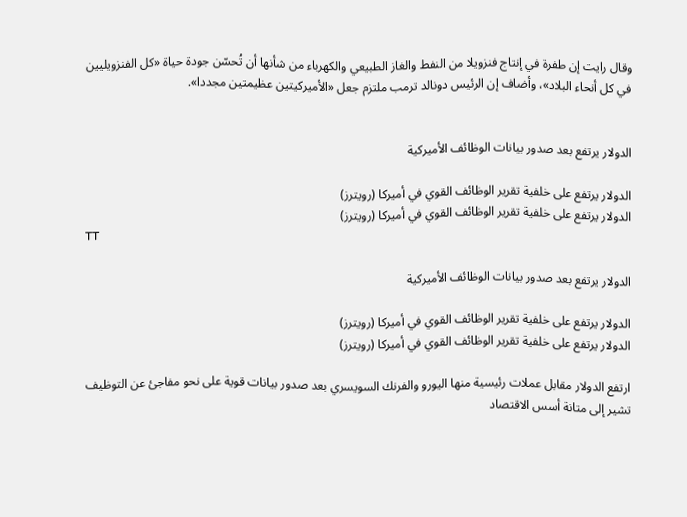وقال رايت إن طفرة في إنتاج فنزويلا من النفط والغاز الطبيعي والكهرباء من شأنها أن تُحسّن جودة حياة «كل الفنزويليين في كل أنحاء البلاد»، وأضاف إن الرئيس دونالد ترمب ملتزم جعل «الأميركيتين عظيمتين مجددا».


الدولار يرتفع بعد صدور بيانات الوظائف الأميركية

الدولار يرتفع على خلفية تقرير الوظائف القوي في أميركا (رويترز)
الدولار يرتفع على خلفية تقرير الوظائف القوي في أميركا (رويترز)
TT

الدولار يرتفع بعد صدور بيانات الوظائف الأميركية

الدولار يرتفع على خلفية تقرير الوظائف القوي في أميركا (رويترز)
الدولار يرتفع على خلفية تقرير الوظائف القوي في أميركا (رويترز)

ارتفع الدولار مقابل عملات رئيسية منها اليورو والفرنك السويسري بعد صدور بيانات قوية على نحو مفاجئ عن التوظيف تشير إلى متانة أسس الاقتصاد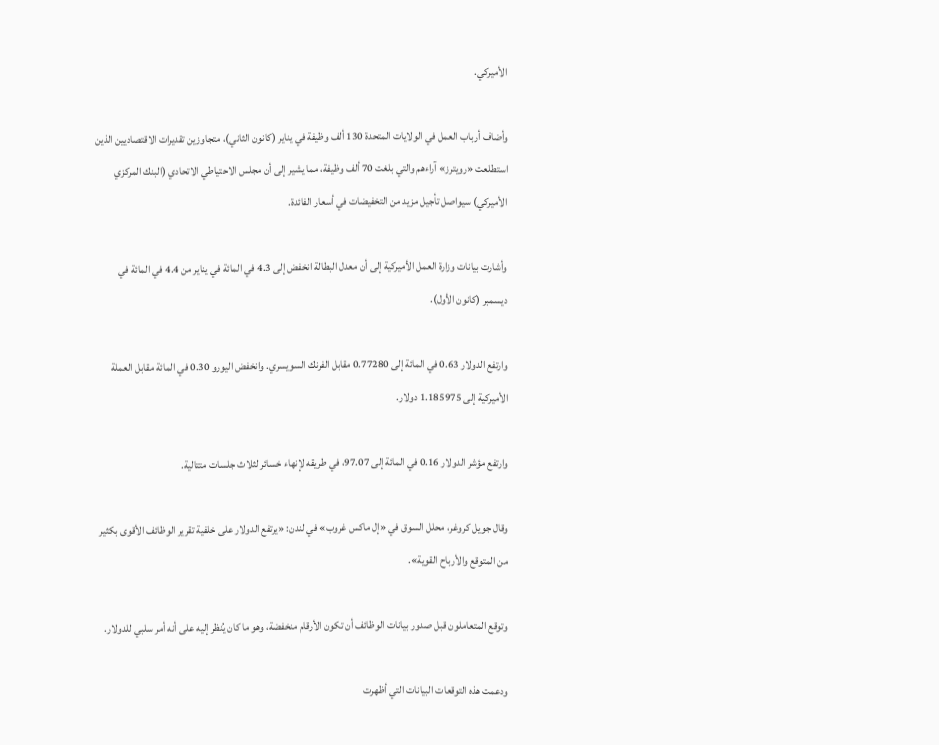الأميركي.

وأضاف أرباب العمل في الولايات المتحدة 130 ألف وظيفة في يناير (كانون الثاني)، متجاوزين تقديرات الاقتصاديين الذين استطلعت «رويترز» آراءهم والتي بلغت 70 ألف وظيفة، مما يشير إلى أن مجلس الاحتياطي الاتحادي (البنك المركزي الأميركي) سيواصل تأجيل مزيد من التخفيضات في أسعار الفائدة.

وأشارت بيانات وزارة العمل الأميركية إلى أن معدل البطالة انخفض إلى 4.3 في المائة في يناير من 4.4 في المائة في ديسمبر (كانون الأول).

وارتفع الدولار 0.63 في المائة إلى 0.77280 مقابل الفرنك السويسري. وانخفض اليورو 0.30 في المائة مقابل العملة الأميركية إلى 1.185975 دولار.

وارتفع مؤشر الدولار 0.16 في المائة إلى 97.07، في طريقه لإنهاء خسائر لثلاث جلسات متتالية.

وقال جويل كروغر، محلل السوق في «إل ماكس غروب» في لندن: «يرتفع الدولار على خلفية تقرير الوظائف الأقوى بكثير من المتوقع والأرباح القوية».

وتوقع المتعاملون قبل صدور بيانات الوظائف أن تكون الأرقام منخفضة، ‌وهو ما كان يُنظر إليه ‌على أنه أمر سلبي للدولار.

ودعمت هذه التوقعات البيانات التي أظهرت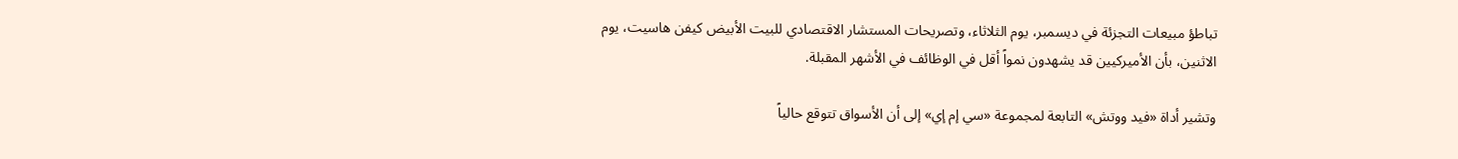تباطؤ ‌مبيعات التجزئة في ديسمبر، يوم الثلاثاء، وتصريحات المستشار ‌الاقتصادي للبيت الأبيض كيفن هاسيت، يوم الاثنين، بأن الأميركيين قد يشهدون نمواً أقل في الوظائف في الأشهر المقبلة.

وتشير أداة «فيد ووتش» التابعة لمجموعة «سي إم إي» إلى أن الأسواق تتوقع حالياً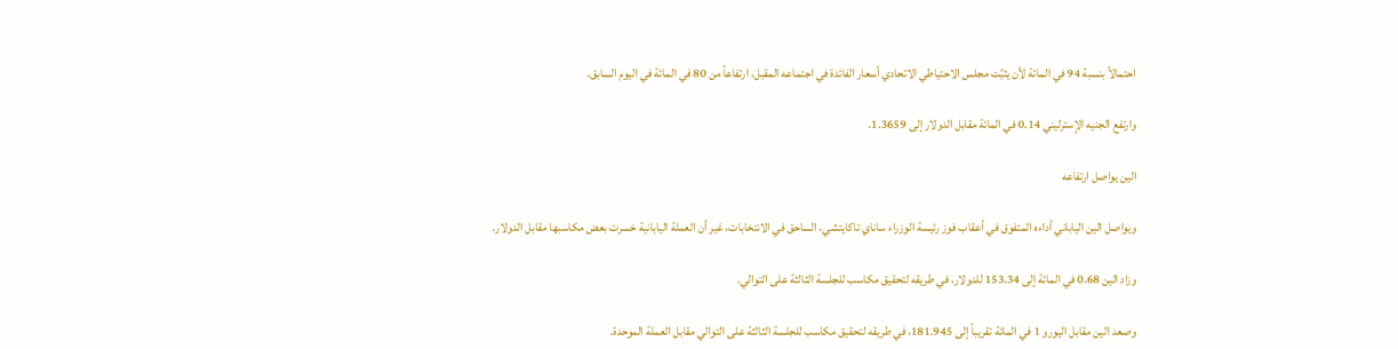احتمالاً بنسبة 94 في المائة لأن ‌يثبِّت مجلس الاحتياطي الاتحادي أسعار الفائدة في اجتماعه المقبل، ارتفاعاً من 80 في المائة في اليوم السابق.

وارتفع الجنيه الإسترليني 0.14 في المائة مقابل الدولار إلى 1.3659.

الين يواصل ارتفاعه

ويواصل الين الياباني أداءه المتفوق في أعقاب فوز رئيسة الوزراء ساناي تاكايتشي، الساحق في الانتخابات، غير أن العملة اليابانية خسرت بعض مكاسبها مقابل الدولار.

وزاد الين 0.68 في المائة إلى 153.34 للدولار، في طريقه لتحقيق مكاسب للجلسة الثالثة على التوالي.

وصعد الين مقابل اليورو 1 في المائة تقريباً إلى 181.945، في طريقه لتحقيق مكاسب للجلسة الثالثة على التوالي مقابل العملة الموحدة.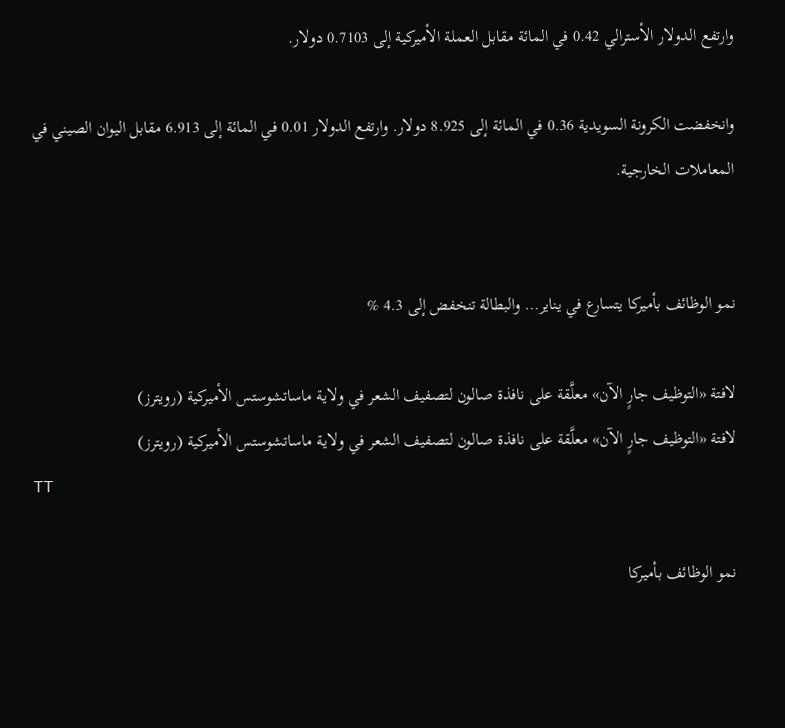وارتفع الدولار الأسترالي 0.42 في المائة مقابل العملة الأميركية إلى 0.7103 دولار.

وانخفضت الكرونة السويدية 0.36 في المائة إلى 8.925 دولار. وارتفع الدولار 0.01 في المائة إلى 6.913 مقابل اليوان الصيني في المعاملات الخارجية.


نمو الوظائف بأميركا يتسارع في يناير… والبطالة تنخفض إلى 4.3 %

لافتة «التوظيف جارٍ الآن» معلَّقة على نافذة صالون لتصفيف الشعر في ولاية ماساتشوستس الأميركية (رويترز)
لافتة «التوظيف جارٍ الآن» معلَّقة على نافذة صالون لتصفيف الشعر في ولاية ماساتشوستس الأميركية (رويترز)
TT

نمو الوظائف بأميركا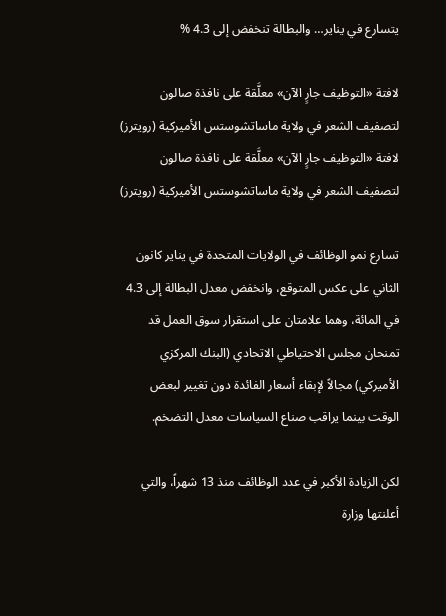يتسارع في يناير… والبطالة تنخفض إلى 4.3 %

لافتة «التوظيف جارٍ الآن» معلَّقة على نافذة صالون لتصفيف الشعر في ولاية ماساتشوستس الأميركية (رويترز)
لافتة «التوظيف جارٍ الآن» معلَّقة على نافذة صالون لتصفيف الشعر في ولاية ماساتشوستس الأميركية (رويترز)

تسارع نمو الوظائف في الولايات المتحدة في يناير كانون الثاني على عكس المتوقع، وانخفض معدل البطالة إلى 4.3 في المائة، وهما علامتان على استقرار سوق العمل قد تمنحان مجلس الاحتياطي الاتحادي (البنك المركزي الأميركي) مجالاً لإبقاء أسعار الفائدة دون تغيير لبعض الوقت بينما يراقب صناع السياسات معدل التضخم.

لكن الزيادة الأكبر في عدد الوظائف منذ 13 شهراً، والتي أعلنتها وزارة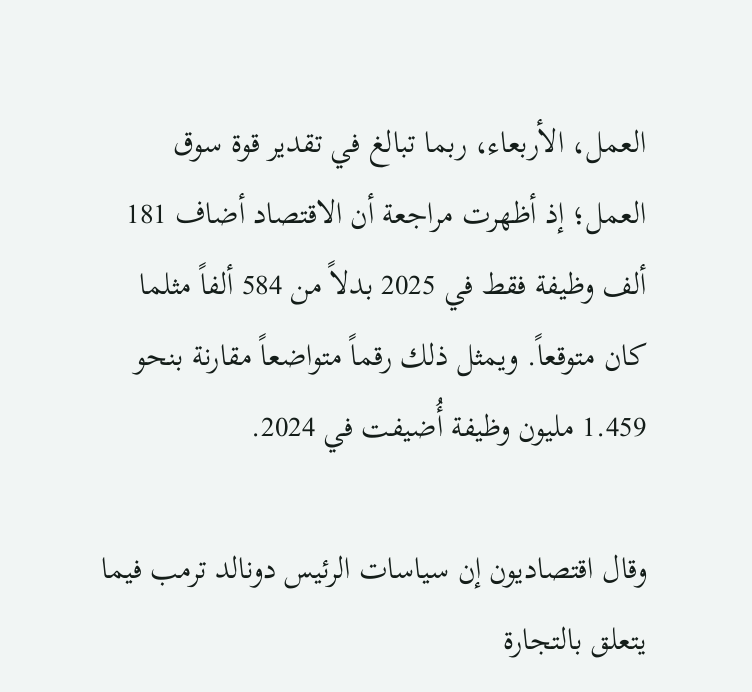العمل، الأربعاء، ‌ربما تبالغ في تقدير ‌قوة سوق العمل؛ إذ أظهرت مراجعة أن الاقتصاد أضاف 181 ألف وظيفة فقط في 2025 بدلاً من 584 ألفاً مثلما كان متوقعاً. ويمثل ذلك رقماً متواضعاً مقارنة بنحو 1.459 مليون وظيفة أُضيفت في 2024.

وقال اقتصاديون إن سياسات الرئيس دونالد ترمب فيما يتعلق بالتجارة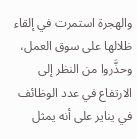والهجرة استمرت ‌في إلقاء ظلالها ‌على سوق العمل، وحذَّروا من النظر إلى الارتفاع في ‌عدد الوظائف في يناير ‌على أنه يمثل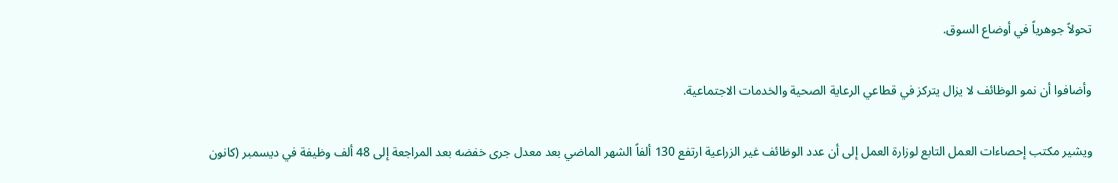تحولاً جوهرياً في أوضاع السوق.

وأضافوا أن نمو الوظائف لا يزال يتركز في قطاعي الرعاية الصحية والخدمات الاجتماعية.

ويشير مكتب إحصاءات العمل التابع ‌لوزارة العمل إلى أن عدد الوظائف غير الزراعية ارتفع 130 ألفاً الشهر الماضي بعد معدل جرى خفضه بعد المراجعة إلى 48 ألف وظيفة في ديسمبر (كانون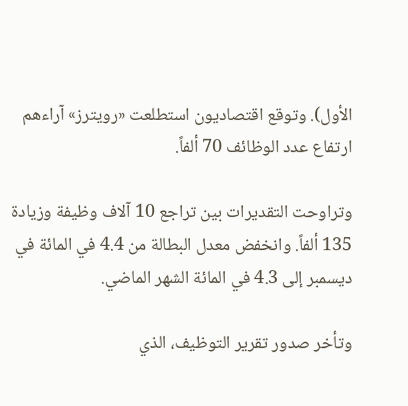الأول). وتوقع اقتصاديون استطلعت «رويترز» آراءهم ارتفاع عدد الوظائف 70 ألفاً.

وتراوحت التقديرات بين تراجع 10 آلاف وظيفة وزيادة 135 ألفاً. وانخفض معدل البطالة من 4.4 في المائة في ديسمبر إلى 4.3 في المائة الشهر الماضي.

وتأخر صدور تقرير التوظيف، الذي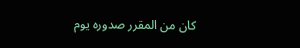كان من المقرر صدوره يوم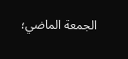الجمعة الماضي؛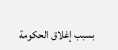بسبب إغلاق الحكومة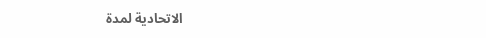الاتحادية لمدة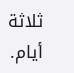ثلاثة أيام.